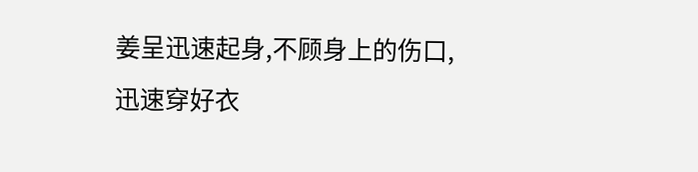姜呈迅速起身,不顾身上的伤口,迅速穿好衣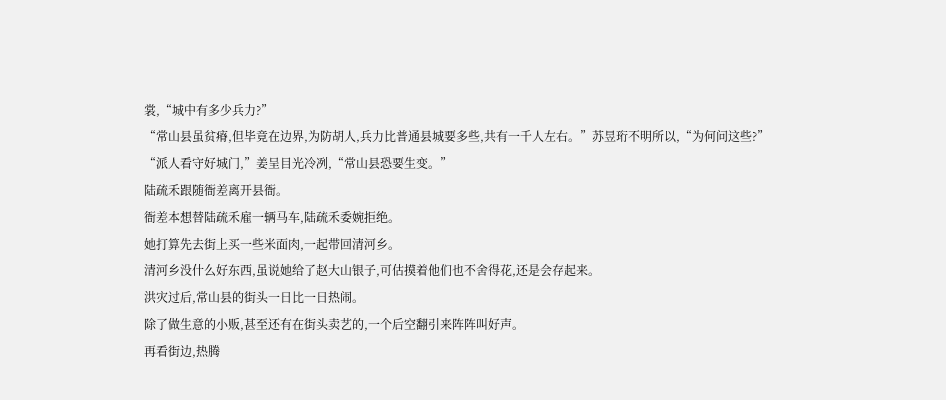裳,“城中有多少兵力?”
“常山县虽贫瘠,但毕竟在边界,为防胡人,兵力比普通县城要多些,共有一千人左右。”苏昱珩不明所以,“为何问这些?”
“派人看守好城门,”姜呈目光冷冽,“常山县恐要生变。”
陆疏禾跟随衙差离开县衙。
衙差本想替陆疏禾雇一辆马车,陆疏禾委婉拒绝。
她打算先去街上买一些米面肉,一起带回清河乡。
清河乡没什么好东西,虽说她给了赵大山银子,可估摸着他们也不舍得花,还是会存起来。
洪灾过后,常山县的街头一日比一日热闹。
除了做生意的小贩,甚至还有在街头卖艺的,一个后空翻引来阵阵叫好声。
再看街边,热腾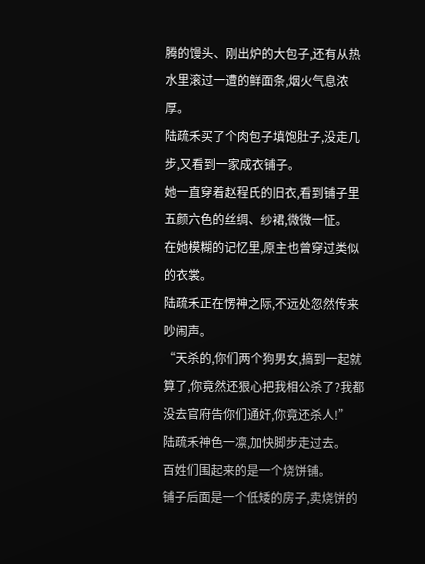腾的馒头、刚出炉的大包子,还有从热水里滚过一遭的鲜面条,烟火气息浓厚。
陆疏禾买了个肉包子填饱肚子,没走几步,又看到一家成衣铺子。
她一直穿着赵程氏的旧衣,看到铺子里五颜六色的丝绸、纱裙,微微一怔。
在她模糊的记忆里,原主也曾穿过类似的衣裳。
陆疏禾正在愣神之际,不远处忽然传来吵闹声。
“天杀的,你们两个狗男女,搞到一起就算了,你竟然还狠心把我相公杀了?我都没去官府告你们通奸,你竟还杀人!”
陆疏禾神色一凛,加快脚步走过去。
百姓们围起来的是一个烧饼铺。
铺子后面是一个低矮的房子,卖烧饼的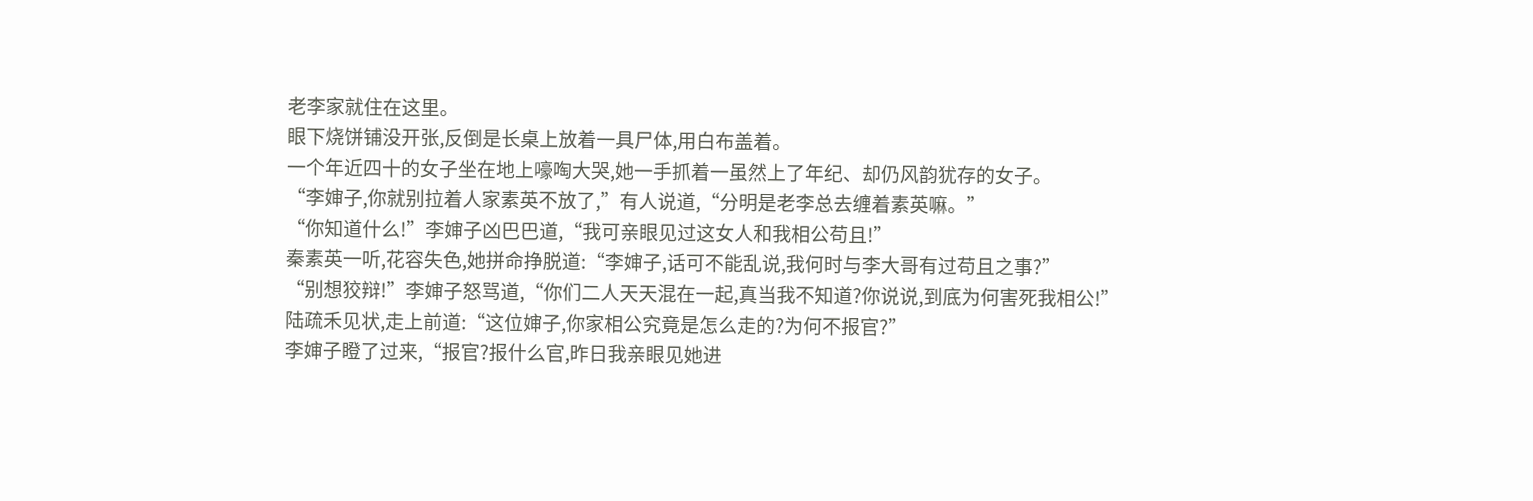老李家就住在这里。
眼下烧饼铺没开张,反倒是长桌上放着一具尸体,用白布盖着。
一个年近四十的女子坐在地上嚎啕大哭,她一手抓着一虽然上了年纪、却仍风韵犹存的女子。
“李婶子,你就别拉着人家素英不放了,”有人说道,“分明是老李总去缠着素英嘛。”
“你知道什么!”李婶子凶巴巴道,“我可亲眼见过这女人和我相公苟且!”
秦素英一听,花容失色,她拼命挣脱道:“李婶子,话可不能乱说,我何时与李大哥有过苟且之事?”
“别想狡辩!”李婶子怒骂道,“你们二人天天混在一起,真当我不知道?你说说,到底为何害死我相公!”
陆疏禾见状,走上前道:“这位婶子,你家相公究竟是怎么走的?为何不报官?”
李婶子瞪了过来,“报官?报什么官,昨日我亲眼见她进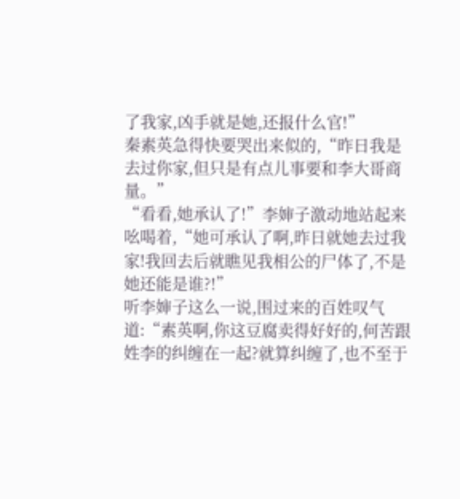了我家,凶手就是她,还报什么官!”
秦素英急得快要哭出来似的,“昨日我是去过你家,但只是有点儿事要和李大哥商量。”
“看看,她承认了!”李婶子激动地站起来吆喝着,“她可承认了啊,昨日就她去过我家!我回去后就瞧见我相公的尸体了,不是她还能是谁?!”
听李婶子这么一说,围过来的百姓叹气道:“素英啊,你这豆腐卖得好好的,何苦跟姓李的纠缠在一起?就算纠缠了,也不至于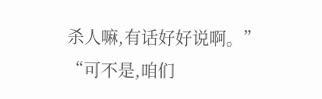杀人嘛,有话好好说啊。”
“可不是,咱们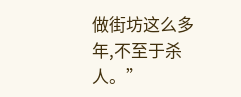做街坊这么多年,不至于杀人。”